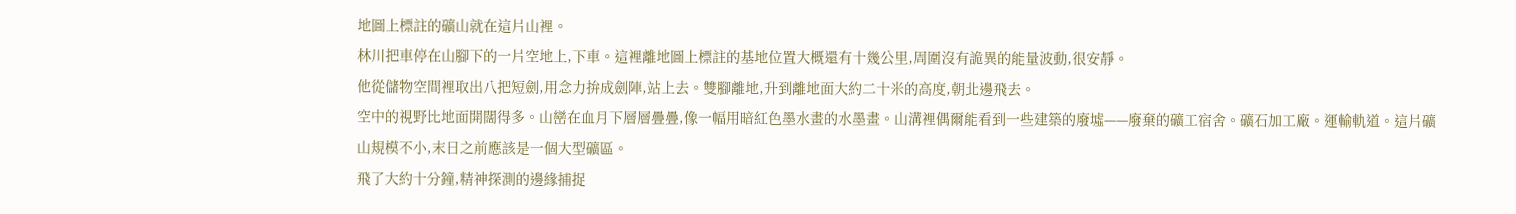地圖上標註的礦山就在這片山裡。
林川把車停在山腳下的一片空地上,下車。這裡離地圖上標註的基地位置大概還有十幾公里,周圍沒有詭異的能量波動,很安靜。
他從儲物空間裡取出八把短劍,用念力拚成劍陣,站上去。雙腳離地,升到離地面大約二十米的高度,朝北邊飛去。
空中的視野比地面開闊得多。山巒在血月下層層疊疊,像一幅用暗紅色墨水畫的水墨畫。山溝裡偶爾能看到一些建築的廢墟——廢棄的礦工宿舍。礦石加工廠。運輸軌道。這片礦山規模不小,末日之前應該是一個大型礦區。
飛了大約十分鐘,精神探測的邊緣捕捉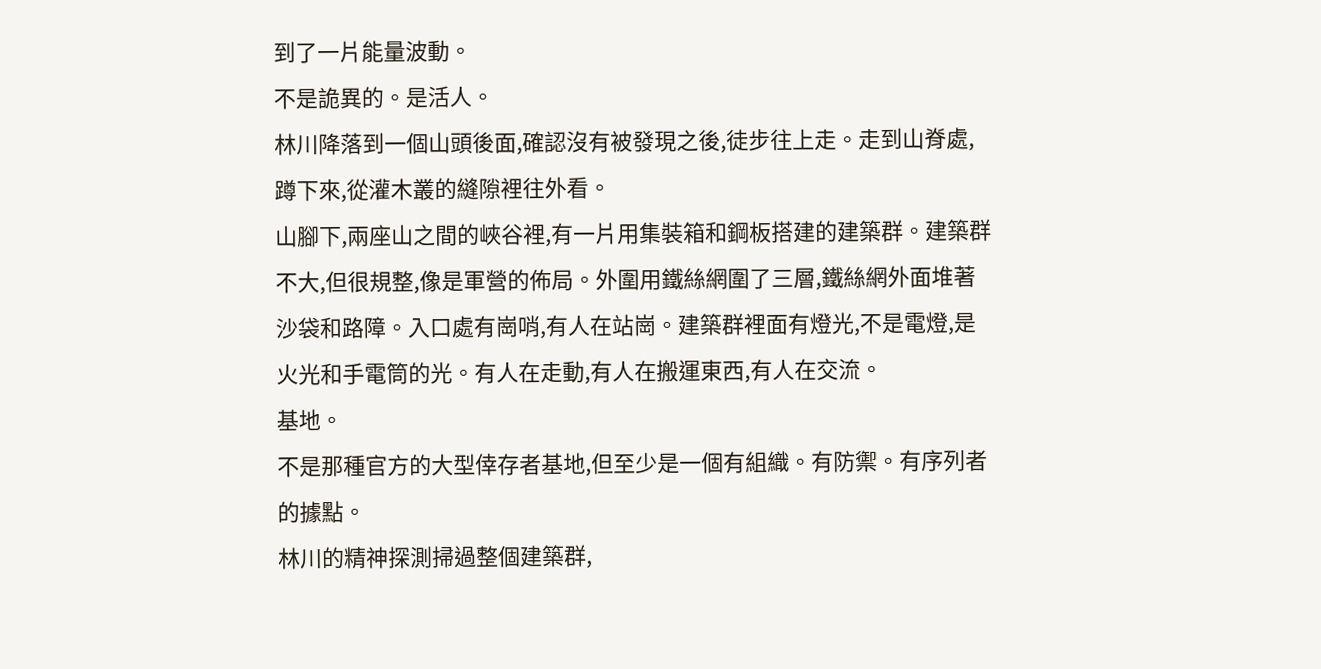到了一片能量波動。
不是詭異的。是活人。
林川降落到一個山頭後面,確認沒有被發現之後,徒步往上走。走到山脊處,蹲下來,從灌木叢的縫隙裡往外看。
山腳下,兩座山之間的峽谷裡,有一片用集裝箱和鋼板搭建的建築群。建築群不大,但很規整,像是軍營的佈局。外圍用鐵絲網圍了三層,鐵絲網外面堆著沙袋和路障。入口處有崗哨,有人在站崗。建築群裡面有燈光,不是電燈,是火光和手電筒的光。有人在走動,有人在搬運東西,有人在交流。
基地。
不是那種官方的大型倖存者基地,但至少是一個有組織。有防禦。有序列者的據點。
林川的精神探測掃過整個建築群,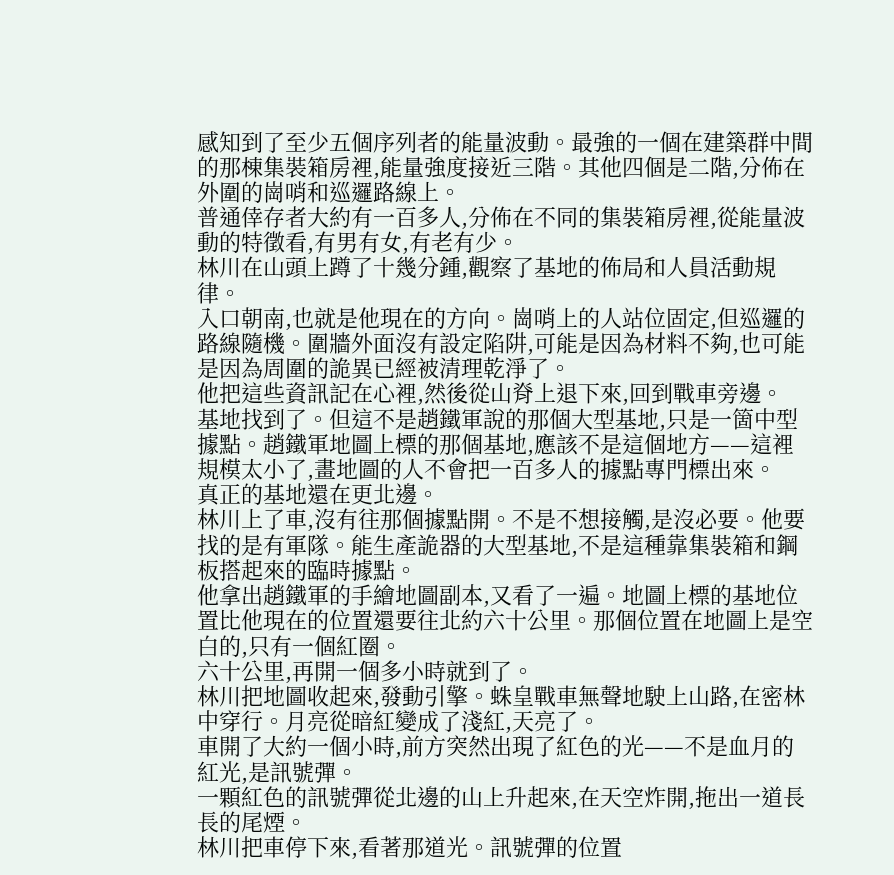感知到了至少五個序列者的能量波動。最強的一個在建築群中間的那棟集裝箱房裡,能量強度接近三階。其他四個是二階,分佈在外圍的崗哨和巡邏路線上。
普通倖存者大約有一百多人,分佈在不同的集裝箱房裡,從能量波動的特徵看,有男有女,有老有少。
林川在山頭上蹲了十幾分鍾,觀察了基地的佈局和人員活動規律。
入口朝南,也就是他現在的方向。崗哨上的人站位固定,但巡邏的路線隨機。圍牆外面沒有設定陷阱,可能是因為材料不夠,也可能是因為周圍的詭異已經被清理乾淨了。
他把這些資訊記在心裡,然後從山脊上退下來,回到戰車旁邊。
基地找到了。但這不是趙鐵軍說的那個大型基地,只是一箇中型據點。趙鐵軍地圖上標的那個基地,應該不是這個地方——這裡規模太小了,畫地圖的人不會把一百多人的據點專門標出來。
真正的基地還在更北邊。
林川上了車,沒有往那個據點開。不是不想接觸,是沒必要。他要找的是有軍隊。能生產詭器的大型基地,不是這種靠集裝箱和鋼板搭起來的臨時據點。
他拿出趙鐵軍的手繪地圖副本,又看了一遍。地圖上標的基地位置比他現在的位置還要往北約六十公里。那個位置在地圖上是空白的,只有一個紅圈。
六十公里,再開一個多小時就到了。
林川把地圖收起來,發動引擎。蛛皇戰車無聲地駛上山路,在密林中穿行。月亮從暗紅變成了淺紅,天亮了。
車開了大約一個小時,前方突然出現了紅色的光——不是血月的紅光,是訊號彈。
一顆紅色的訊號彈從北邊的山上升起來,在天空炸開,拖出一道長長的尾煙。
林川把車停下來,看著那道光。訊號彈的位置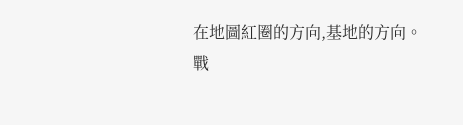在地圖紅圈的方向,基地的方向。
戰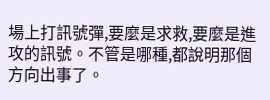場上打訊號彈,要麼是求救,要麼是進攻的訊號。不管是哪種,都說明那個方向出事了。